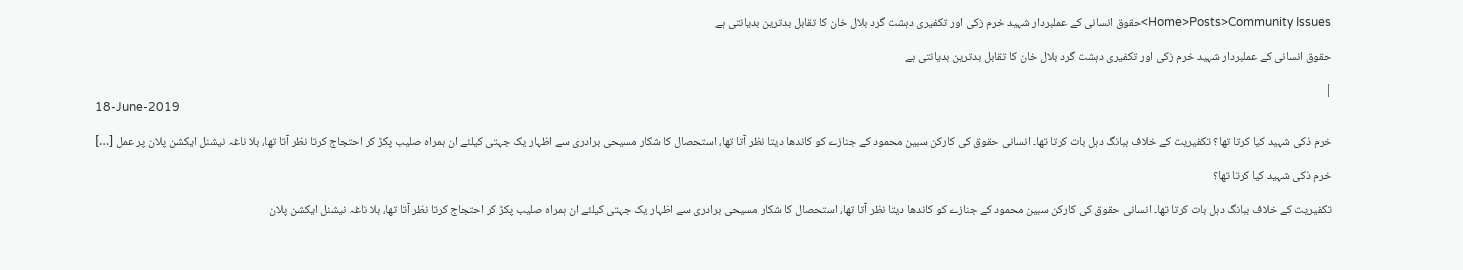Home>Posts>Community Issues>حقوق انسانی کے عملبردار شہید خرم زکی اور تکفیری دہشت گرد بلال خان کا تقابل بدترین بدیانتی ہے

حقوق انسانی کے عملبردار شہید خرم زکی اور تکفیری دہشت گرد بلال خان کا تقابل بدترین بدیانتی ہے

|
18-June-2019

خرم ذکی شہید کیا کرتا تھا؟ تکفیریت کے خلاف ببانگ دہل بات کرتا تھا۔ انسانی حقوق کی کارکن سبین محمود کے جنازے کو کاندھا دیتا نظر آتا تھا، استحصال کا شکار مسیحی برادری سے اظہار یک جہتی کیلئے ان ہمراہ صلیب پکڑ کر احتجاج کرتا نظر آتا تھا، بلا ناغہ نیشنل ایکشن پلان پر عمل […]

خرم ذکی شہید کیا کرتا تھا؟

تکفیریت کے خلاف ببانگ دہل بات کرتا تھا۔ انسانی حقوق کی کارکن سبین محمود کے جنازے کو کاندھا دیتا نظر آتا تھا، استحصال کا شکار مسیحی برادری سے اظہار یک جہتی کیلئے ان ہمراہ صلیب پکڑ کر احتجاج کرتا نظر آتا تھا، بلا ناغہ نیشنل ایکشن پلان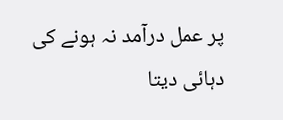پر عمل درآمد نہ ہونے کی دہائی دیتا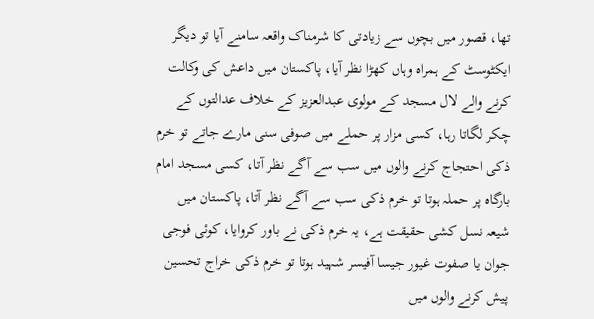تھا، قصور میں بچوں سے زیادتی کا شرمناک واقعہ سامنے آیا تو دیگر ایکٹوسٹ کے ہمراہ وہاں کھڑا نظر آیا، پاکستان میں داعش کی وکالت کرنے والے لال مسجد کے مولوی عبدالعزیز کے خلاف عدالتوں کے چکر لگاتا رہا، کسی مزار پر حملے میں صوفی سنی مارے جاتے تو خرم ذکی احتجاج کرنے والوں میں سب سے آگے نظر آتا، کسی مسجد امام بارگاہ پر حملہ ہوتا تو خرم ذکی سب سے آگے نظر آتا، پاکستان میں شیعہ نسل کشی حقیقت ہے، یہ خرم ذکی نے باور کروایا، کوئی فوجی جوان یا صفوت غیور جیسا آفیسر شہید ہوتا تو خرم ذکی خراج تحسین پیش کرنے والوں میں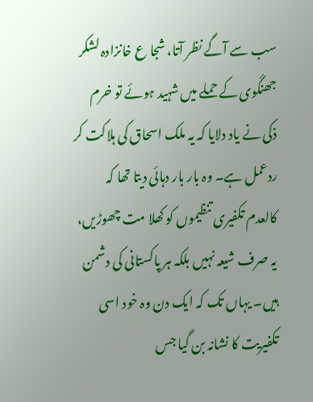سب سے آگے نظر آتا، شجا ع خانزادہ لشکر جھنگوی کے حملے میں شہید ہوئے تو خرم ذکی نے یاد دلایا کہ یہ ملک اسحاق کی ہلاکت کر ردعمل ہے۔ وہ بار بار دہائی دیتا تھا کہ کالعدم تکفیری تنظیموں کو کھلا مت چھوڑیں، یہ صرف شیعہ نہیں بلکہ ہر پاکستانی کی دشمن ہیں۔ یہاں تک کہ ایک دن وہ خود اسی تکفیریت کا نشانہ بن گیا جس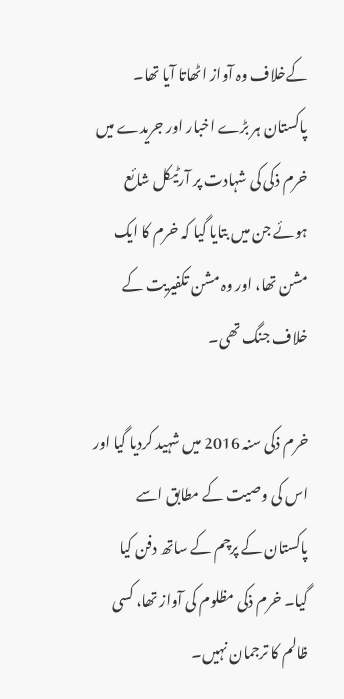کےخلاف وہ آواز اٹھاتا آیا تھا۔ پاکستان ہر بڑے اخبار اور جریدے میں خرم ذکی کی شہادت پر آرٹیکل شائع ہوئے جن میں بتایا گیا کہ خرم کا ایک مشن تھا، اور وہ مشن تکفیریت کے خلاف جنگ تھی۔

خرم ذکی سنہ 2016 میں شہید کردیا گیا اور اس کی وصیت کے مطابق اسے پاکستان کے پرچم کے ساتھ دفن کیا گیا۔ خرم ذکی مظلوم کی آواز تھا، کسی ظالم کا ترجمان نہیں۔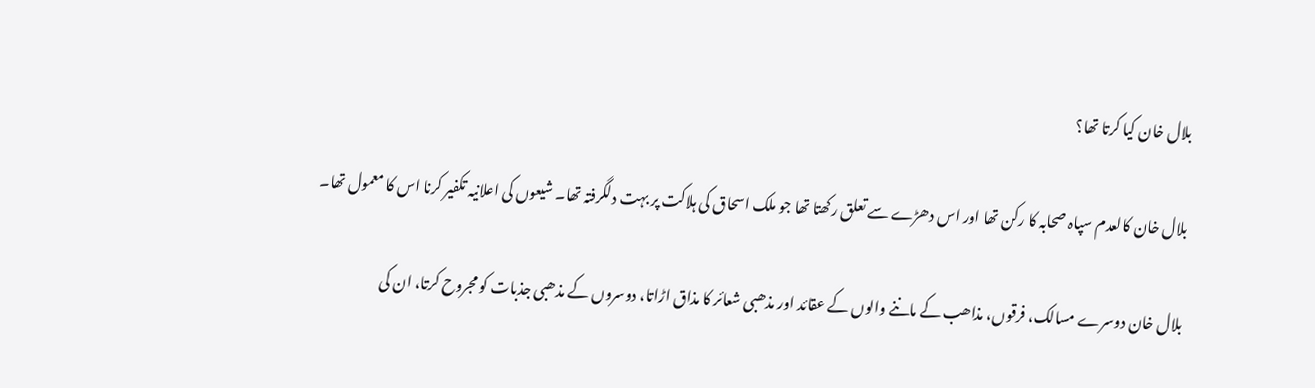بلال خان کیا کرتا تھا؟

بلال خان کالعدم سپاہ صحابہ کا رکن تھا اور اس دھڑے سے تعلق رکھتا تھا جو ملک اسحاق کی ہلاکت پر بہت دلگرفتہ تھا۔ شیعوں کی اعلانیہ تکفیر کرنا اس کا معمول تھا۔

بلال خان دوسرے مسالک، فرقوں، مذاھب کے ماننے والوں کے عقائد اور مذھبی شعائر کا مذاق اڑاتا، دوسروں کے مذھبی جذبات کو مجروح کرتا، ان کی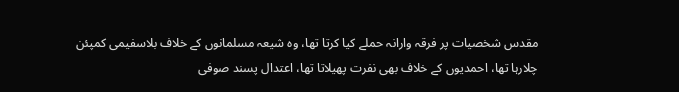مقدس شخصیات پر فرقہ وارانہ حملے کیا کرتا تھا، وہ شیعہ مسلمانوں کے خلاف بلاسفیمی کمپئن چلارہا تھا، احمدیوں کے خلاف بھی نفرت پھیلاتا تھا، اعتدال پسند صوفی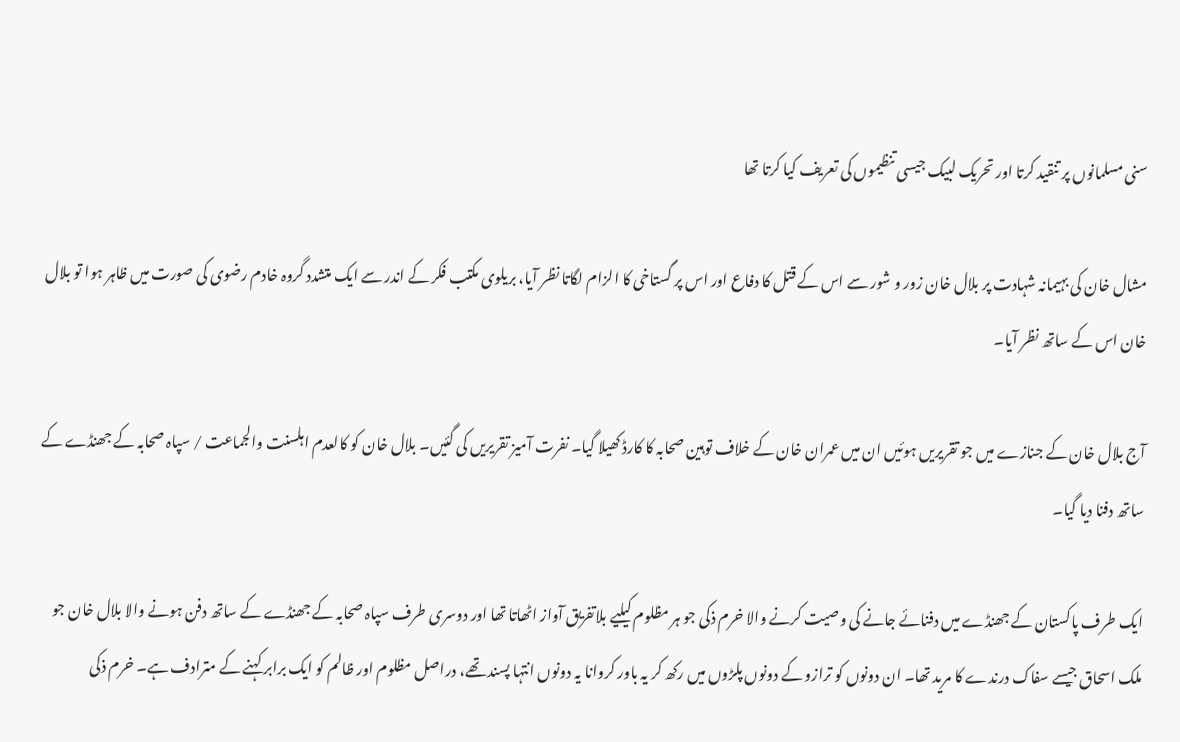سنی مسلمانوں پر تنقید کرتا اور تحریک لبیک جیسی تنظیموں کی تعریف کیا کرتا تھا

مشال خان کی بہیمانہ شہادت پر بلال خان زور و شور سے اس کے قتل کا دفاع اور اس پر گستاخی کا الزام لگاتا نظر آیا، بریلوی مکتب فکر کے اندر سے ایک متشدد گروہ خادم رضوی کی صورت میں ظاہر ہوا تو بلال خان اس کے ساتھ نظر آیا۔

آج بلال خان کے جنازے میں جو تقریریں ہوئیں ان میں عمران خان کے خلاف توہین صحابہ کا کارڈ کھیلا گیا۔ نفرت آمیز تقریریں کی گئیں۔ بلال خان کو کالعدم اہلسنت والجماعت / سپاہ صحابہ کے جھنڈے کے ساتھ دفنا دیا گیا۔

ایک طرف پاکستان کے جھنڈے میں دفنائے جانے کی وصیت کرنے والا خرم ذکی جو ہر مظلوم کیلیے بلاتفریق آواز اٹھاتا تھا اور دوسری طرف سپاہ صحابہ کے جھنڈے کے ساتھ دفن ہونے والا بلال خان جو ملک اسحاق جیسے سفاک درندے کا مرید تھا۔ ان دونوں کو ترازو کے دونوں پلڑوں میں رکھ کر یہ باور کروانا یہ دونوں انتہا پسند تھے، دراصل مظلوم اور ظالم کو ایک برابر کہنے کے مترادف ہے۔ خرم ذکی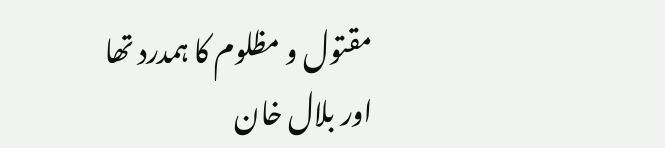مقتول و مظلوم کا ہمدرد تھا اور بلال خان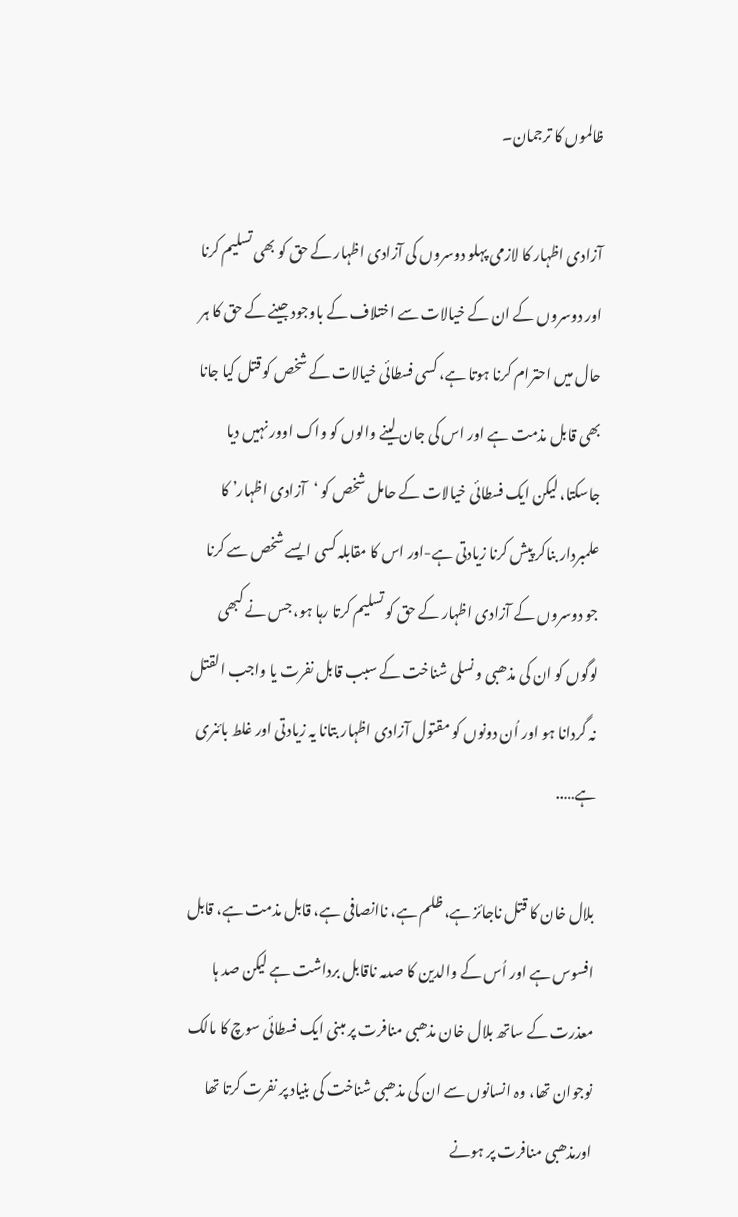ظالموں کا ترجمان۔

آزادی اظہار کا لازمی پہلو دوسروں کی آزادی اظہار کے حق کو بھی تسلیم کرنا اور دوسروں کے ان کے خیالات سے اختلاف کے باوجود جینے کے حق کا ہر حال میں احترام کرنا ہوتا ہے، کسی فسطائی خیالات کے شخص کو قتل کیا جانا بھی قابل مذمت ہے اور اس کی جان لینے والوں کو واک اوور نہیں دیا جاسکتا، لیکن ایک فسطائی خیالات کے حامل شخص کو ‘آزادی اظہار’ کا علمبردار بناکر پیش کرنا زیادتی ہے-اور اس کا مقابلہ کسی ایسے شخص سے کرنا جو دوسروں کے آزادی اظہار کے حق کو تسلیم کرتا رہا ہو، جس نے کبھی لوگوں کو ان کی مذھبی و نسلی شناخت کے سبب قابل نفرت یا واجب القتل نہ گردانا ہو اور اُن دونوں کو مقتول آزادی اظہار بتانا یہ زیادتی اور غلط بائنری ہے…..

بلال خان کا قتل ناجائز ہے، ظلم ہے، ناانصافی ہے، قابل مذمت ہے، قابل افسوس ہے اور اُس کے والدین کا صدمہ ناقابل برداشت ہے لیکن صد ہا معذرت کے ساتھ بلال خان مذھبی منافرت پر مبنی ایک فسطائی سوچ کا مالک نوجوان تھا، وہ انسانوں سے ان کی مذھبی شناخت کی بنیاد پر نفرت کرتا تھا اورمذھبی منافرت پر ہونے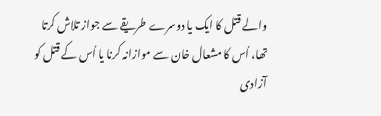والے قتل کا ایک یا دوسرے طریقے سے جواز تلاش کرتا تھا، اُس کا مشعال خان سے موازانہ کرنا یا اُس کے قتل کو آزادی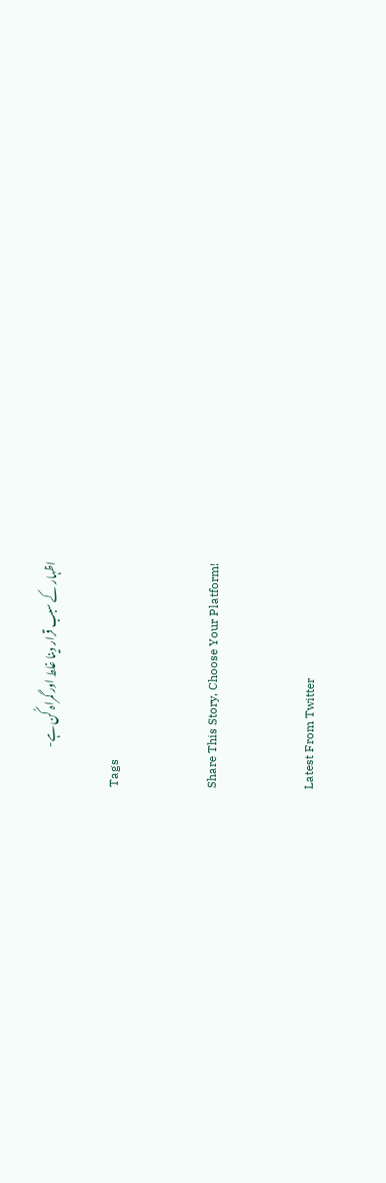اظہار کے سبب قرار دینا غلط اور گمراہ کُن ہے-

Tags


Share This Story, Choose Your Platform!


Latest From Twitter